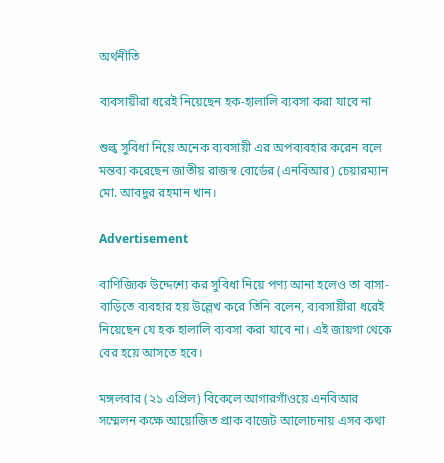অর্থনীতি

ব্যবসায়ীরা ধরেই নিয়েছেন হক-হালালি ব্যবসা করা যাবে না

শুল্ক সুবিধা নিয়ে অনেক ব্যবসায়ী এর অপব্যবহার করেন বলে মন্তব্য করেছেন জাতীয় রাজস্ব বোর্ডের (এনবিআর) চেয়ারম্যান মো. আবদুর রহমান খান।

Advertisement

বাণিজ্যিক উদ্দেশ্যে কর সুবিধা নিয়ে পণ্য আনা হলেও তা বাসা-বাড়িতে ব্যবহার হয় উল্লেখ করে তিনি বলেন, ব্যবসায়ীরা ধরেই নিয়েছেন যে হক হালালি ব্যবসা করা যাবে না। এই জায়গা থেকে বের হয়ে আসতে হবে।

মঙ্গলবার (২১ এপ্রিল) বিকেলে আগারগাঁওয়ে এনবিআর সম্মেলন কক্ষে আয়োজিত প্রাক বাজেট আলোচনায় এসব কথা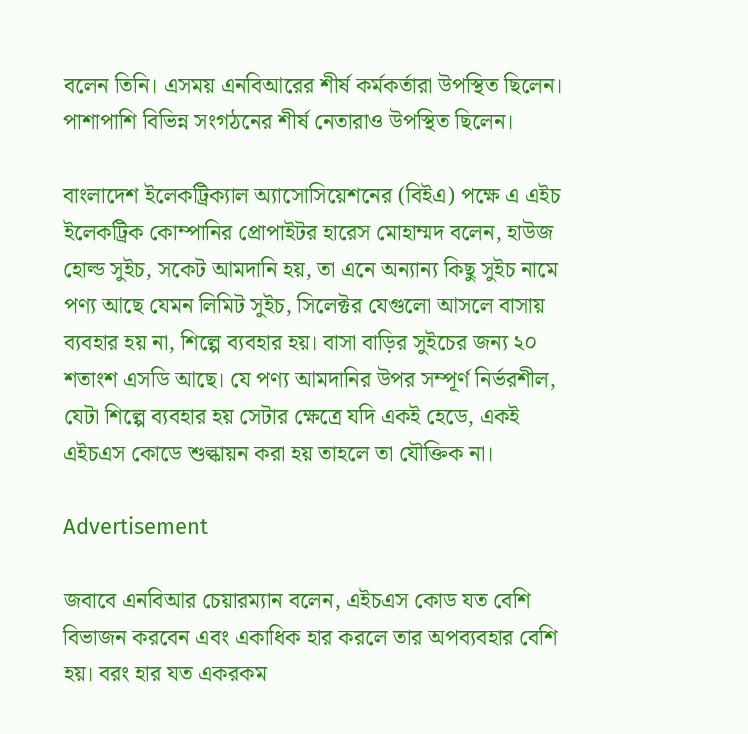বলেন তিনি। এসময় এনবিআরের শীর্ষ কর্মকর্তারা উপস্থিত ছিলেন। পাশাপাশি বিভিন্ন সংগঠনের শীর্ষ নেতারাও উপস্থিত ছিলেন।

বাংলাদেশ ইলেকট্রিক্যাল অ্যাসোসিয়েশনের (বিইএ) পক্ষে এ এইচ ইলেকট্রিক কোম্পানির প্রোপাইটর হারেস মোহাম্মদ বলেন, হাউজ হোল্ড সুইচ, সকেট আমদানি হয়, তা এনে অন্যান্য কিছু সুইচ নামে পণ্য আছে যেমন লিমিট সুইচ, সিলেক্টর যেগুলো আসলে বাসায় ব্যবহার হয় না, শিল্পে ব্যবহার হয়। বাসা বাড়ির সুইচের জন্য ২০ শতাংশ এসডি আছে। যে পণ্য আমদানির উপর সম্পূর্ণ নির্ভরশীল, যেটা শিল্পে ব্যবহার হয় সেটার ক্ষেত্রে যদি একই হেডে, একই এইচএস কোডে শুল্কায়ন করা হয় তাহলে তা যৌক্তিক না।

Advertisement

জবাবে এনবিআর চেয়ারম্যান বলেন, এইচএস কোড যত বেশি বিভাজন করবেন এবং একাধিক হার করলে তার অপব্যবহার বেশি হয়। বরং হার যত একরকম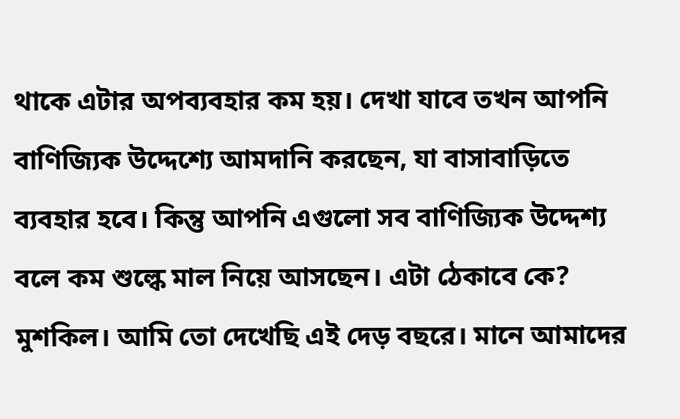থাকে এটার অপব্যবহার কম হয়। দেখা যাবে তখন আপনি বাণিজ্যিক উদ্দেশ্যে আমদানি করছেন, যা বাসাবাড়িতে ব্যবহার হবে। কিন্তু আপনি এগুলো সব বাণিজ্যিক উদ্দেশ্য বলে কম শুল্কে মাল নিয়ে আসছেন। এটা ঠেকাবে কে? মুশকিল। আমি তো দেখেছি এই দেড় বছরে। মানে আমাদের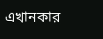এখানকার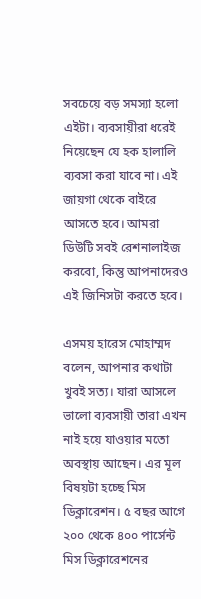সবচেয়ে বড় সমস্যা হলো এইটা। ব্যবসায়ীরা ধরেই নিয়েছেন যে হক হালালি ব্যবসা করা যাবে না। এই জায়গা থেকে বাইরে আসতে হবে। আমরা ডিউটি সবই রেশনালাইজ করবো, কিন্তু আপনাদেরও এই জিনিসটা করতে হবে।

এসময় হারেস মোহাম্মদ বলেন, আপনার কথাটা খুবই সত্য। যারা আসলে ভালো ব্যবসায়ী তারা এখন নাই হয়ে যাওয়ার মতো অবস্থায় আছেন। এর মূল বিষয়টা হচ্ছে মিস ডিক্লারেশন। ৫ বছর আগে ২০০ থেকে ৪০০ পার্সেন্ট মিস ডিক্লারেশনের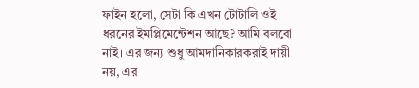ফাইন হলো, সেটা কি এখন টোটালি ওই ধরনের ইমপ্লিমেন্টেশন আছে? আমি বলবো নাই। এর জন্য শুধু আমদানিকারকরাই দায়ী নয়, এর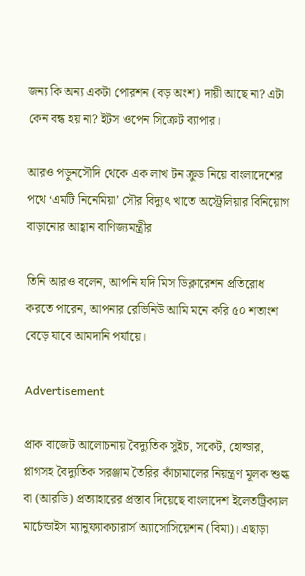জন্য কি অন্য একটা পোরশন (বড় অংশ) দায়ী আছে না? এটা কেন বন্ধ হয় না? ইটস ওপেন সিক্রেট ব্যাপার।

আরও পড়ুনসৌদি থেকে এক লাখ টন ক্রুড নিয়ে বাংলাদেশের পথে ‘এমটি নিনেমিয়া’ সৌর বিদ্যুৎ খাতে অস্ট্রেলিয়ার বিনিয়োগ বাড়ানোর আহ্বান বাণিজ্যমন্ত্রীর

তিনি আরও বলেন, আপনি যদি মিস ডিক্লারেশন প্রতিরোধ করতে পারেন, আপনার রেভিনিউ আমি মনে করি ৫০ শতাংশ বেড়ে যাবে আমদানি পর্যায়ে।

Advertisement

প্রাক বাজেট আলোচনায় বৈদ্যুতিক সুইচ, সকেট, হোল্ডার, প্লাগসহ বৈদ্যুতিক সরঞ্জাম তৈরির কাঁচামালের নিয়ন্ত্রণ মূলক শুল্ক বা (আরডি) প্রত্যাহারের প্রস্তাব দিয়েছে বাংলাদেশ ইলেতট্রিক্যাল মার্চেন্ডাইস ম্যানুফ্যাকচারার্স অ্যাসোসিয়েশন (বিমা)। এছাড়া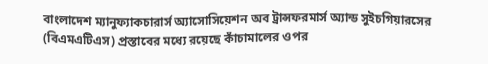বাংলাদেশ ম্যানুফ্যাকচারার্স অ্যাসোসিয়েশন অব ট্রান্সফরমার্স অ্যান্ড সুইচগিয়ারসের (বিএমএটিএস) প্রস্তাবের মধ্যে রয়েছে কাঁচামালের ওপর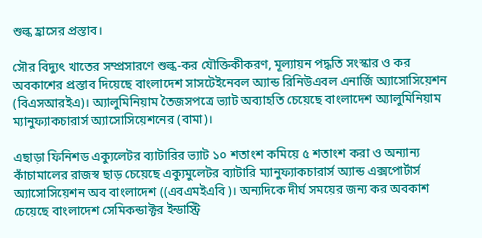শুল্ক হ্রাসের প্রস্তাব।

সৌর বিদ্যুৎ খাতের সম্প্রসারণে শুল্ক-কর যৌক্তিকীকরণ, মূল্যায়ন পদ্ধতি সংস্কার ও কর অবকাশের প্রস্তাব দিয়েছে বাংলাদেশ সাসটেইনেবল অ্যান্ড রিনিউএবল এনার্জি অ্যাসোসিয়েশন (বিএসআরইএ)। অ্যালুমিনিয়াম তৈজসপত্রে ভ্যাট অব্যাহতি চেয়েছে বাংলাদেশ অ্যালুমিনিয়াম ম্যানুফ্যাকচারার্স অ্যাসোসিয়েশনের (বামা)।

এছাড়া ফিনিশড এক্যুলেটর ব্যাটারির ভ্যাট ১০ শতাংশ কমিয়ে ৫ শতাংশ করা ও অন্যান্য কাঁচামালের রাজস্ব ছাড় চেয়েছে এক্যুমুলেটর ব্যাটারি ম্যানুফ্যাকচারার্স অ্যান্ড এক্সপোর্টার্স অ্যাসোসিয়েশন অব বাংলাদেশ ((এবএমইএবি)। অন্যদিকে দীর্ঘ সময়ের জন্য কর অবকাশ চেয়েছে বাংলাদেশ সেমিকন্ডাক্টর ইন্ডাস্ট্রি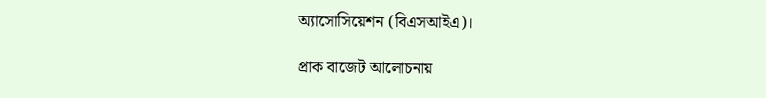অ্যাসোসিয়েশন (বিএসআইএ)।

প্রাক বাজেট আলোচনায়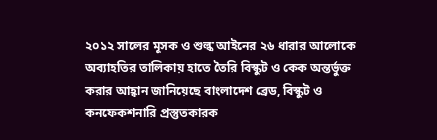২০১২ সালের মূসক ও শুল্ক আইনের ২৬ ধারার আলোকে অব্যাহতির তালিকায় হাতে তৈরি বিস্কুট ও কেক অন্তর্ভুক্ত করার আহ্বান জানিয়েছে বাংলাদেশ ব্রেড, বিস্কুট ও কনফেকশনারি প্রস্তুতকারক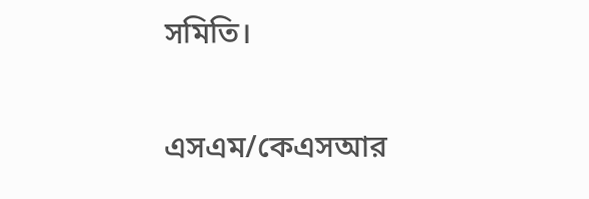সমিতি।

এসএম/কেএসআর